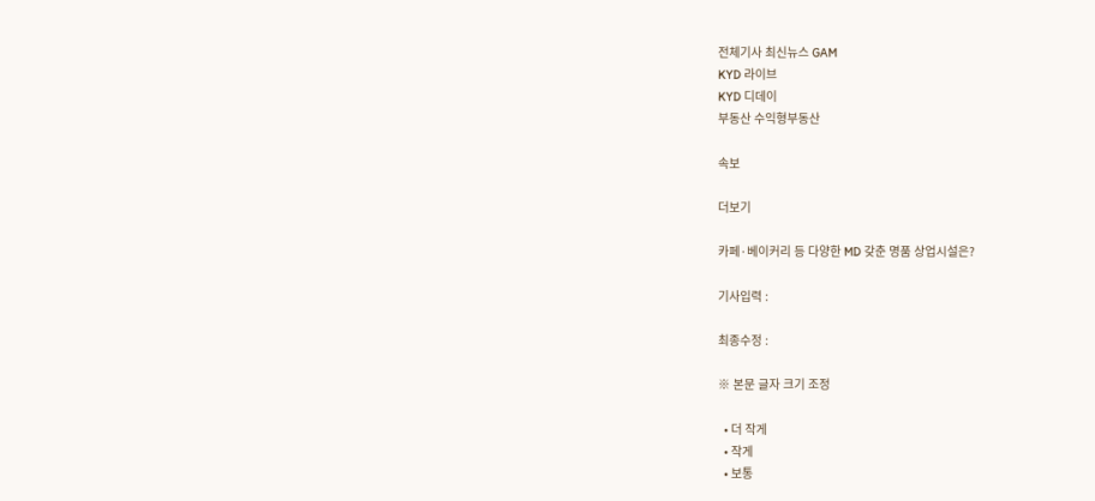전체기사 최신뉴스 GAM
KYD 라이브
KYD 디데이
부동산 수익형부동산

속보

더보기

카페·베이커리 등 다양한 MD 갖춘 명품 상업시설은?

기사입력 :

최종수정 :

※ 본문 글자 크기 조정

  • 더 작게
  • 작게
  • 보통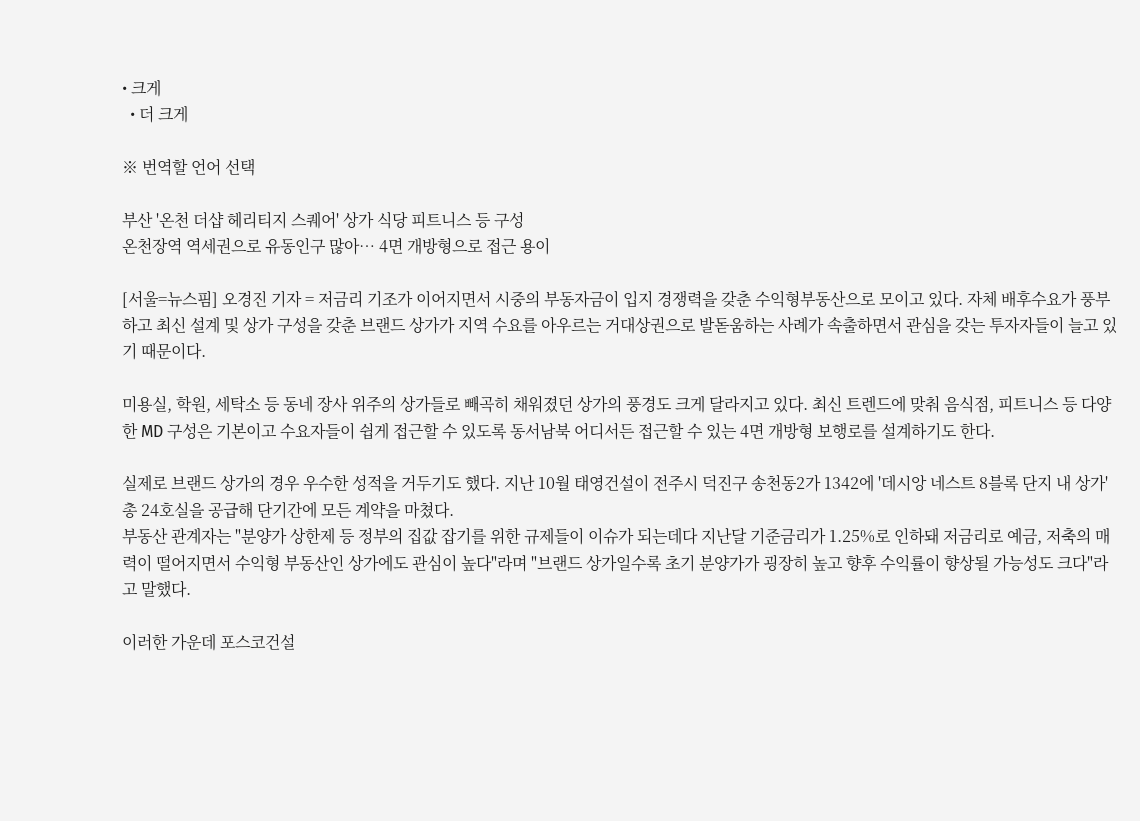• 크게
  • 더 크게

※ 번역할 언어 선택

부산 '온천 더샵 헤리티지 스퀘어' 상가 식당 피트니스 등 구성
온천장역 역세권으로 유동인구 많아… 4면 개방형으로 접근 용이

[서울=뉴스핌] 오경진 기자 = 저금리 기조가 이어지면서 시중의 부동자금이 입지 경쟁력을 갖춘 수익형부동산으로 모이고 있다. 자체 배후수요가 풍부하고 최신 설계 및 상가 구성을 갖춘 브랜드 상가가 지역 수요를 아우르는 거대상권으로 발돋움하는 사례가 속출하면서 관심을 갖는 투자자들이 늘고 있기 때문이다.

미용실, 학원, 세탁소 등 동네 장사 위주의 상가들로 빼곡히 채워졌던 상가의 풍경도 크게 달라지고 있다. 최신 트렌드에 맞춰 음식점, 피트니스 등 다양한 MD 구성은 기본이고 수요자들이 쉽게 접근할 수 있도록 동서남북 어디서든 접근할 수 있는 4면 개방형 보행로를 설계하기도 한다.

실제로 브랜드 상가의 경우 우수한 성적을 거두기도 했다. 지난 10월 태영건설이 전주시 덕진구 송천동2가 1342에 '데시앙 네스트 8블록 단지 내 상가' 총 24호실을 공급해 단기간에 모든 계약을 마쳤다.
부동산 관계자는 "분양가 상한제 등 정부의 집값 잡기를 위한 규제들이 이슈가 되는데다 지난달 기준금리가 1.25%로 인하돼 저금리로 예금, 저축의 매력이 떨어지면서 수익형 부동산인 상가에도 관심이 높다"라며 "브랜드 상가일수록 초기 분양가가 굉장히 높고 향후 수익률이 향상될 가능성도 크다"라고 말했다.

이러한 가운데 포스코건설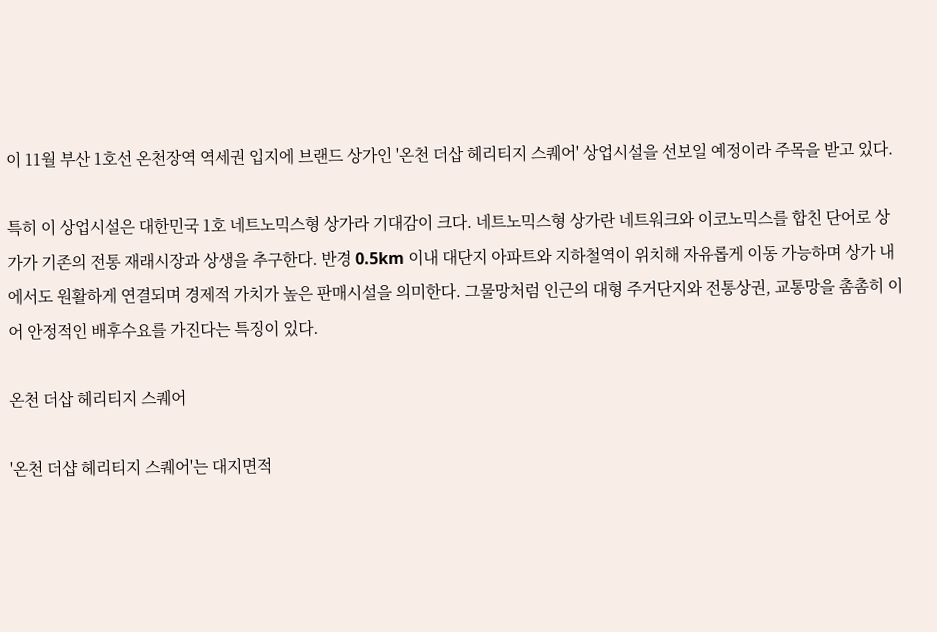이 11월 부산 1호선 온천장역 역세권 입지에 브랜드 상가인 '온천 더삽 헤리티지 스퀘어' 상업시설을 선보일 예정이라 주목을 받고 있다.

특히 이 상업시설은 대한민국 1호 네트노믹스형 상가라 기대감이 크다. 네트노믹스형 상가란 네트워크와 이코노믹스를 합친 단어로 상가가 기존의 전통 재래시장과 상생을 추구한다. 반경 0.5km 이내 대단지 아파트와 지하철역이 위치해 자유롭게 이동 가능하며 상가 내에서도 원활하게 연결되며 경제적 가치가 높은 판매시설을 의미한다. 그물망처럼 인근의 대형 주거단지와 전통상권, 교통망을 촘촘히 이어 안정적인 배후수요를 가진다는 특징이 있다.

온천 더삽 헤리티지 스퀘어

'온천 더샵 헤리티지 스퀘어'는 대지면적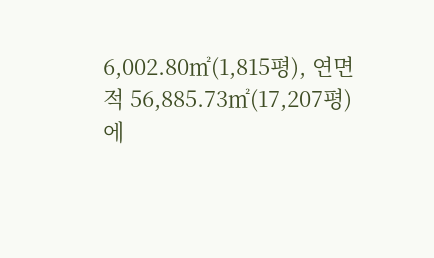6,002.80㎡(1,815평), 연면적 56,885.73㎡(17,207평)에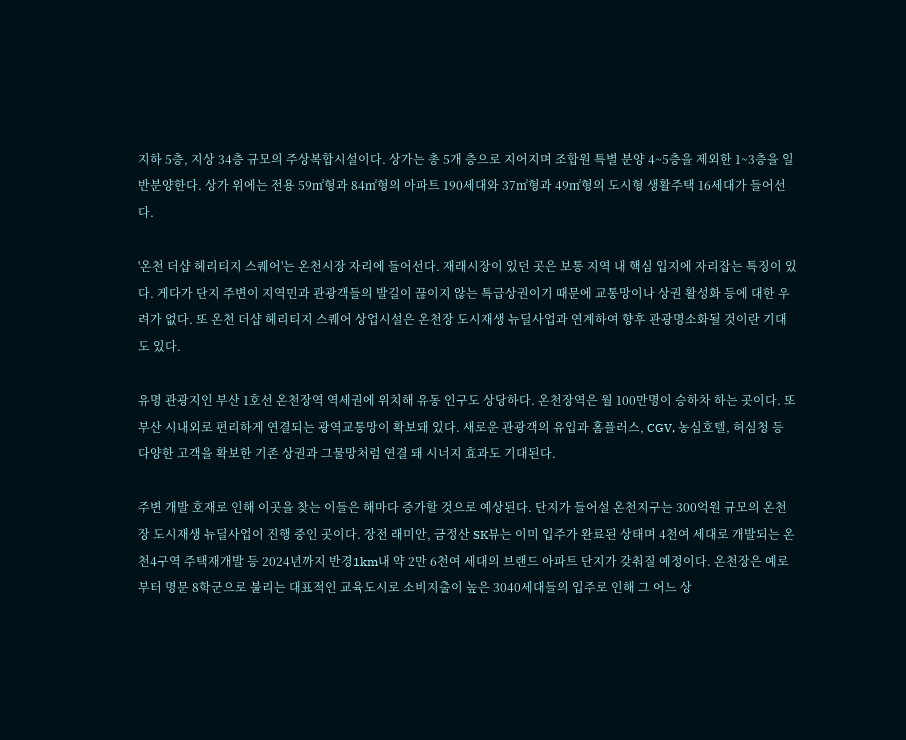지하 5층, 지상 34층 규모의 주상복합시설이다. 상가는 총 5개 층으로 지어지며 조합원 특별 분양 4~5층을 제외한 1~3층을 일반분양한다. 상가 위에는 전용 59㎡형과 84㎡형의 아파트 190세대와 37㎡형과 49㎡형의 도시형 생활주택 16세대가 들어선다.

'온천 더샵 헤리티지 스퀘어'는 온천시장 자리에 들어선다. 재래시장이 있던 곳은 보통 지역 내 핵심 입지에 자리잡는 특징이 있다. 게다가 단지 주변이 지역민과 관광객들의 발길이 끊이지 않는 특급상권이기 때문에 교통망이나 상권 활성화 등에 대한 우려가 없다. 또 온천 더샵 헤리티지 스퀘어 상업시설은 온천장 도시재생 뉴딜사업과 연계하여 향후 관광명소화될 것이란 기대도 있다.

유명 관광지인 부산 1호선 온천장역 역세권에 위치해 유동 인구도 상당하다. 온천장역은 월 100만명이 승하차 하는 곳이다. 또 부산 시내외로 편리하게 연결되는 광역교통망이 확보돼 있다. 새로운 관광객의 유입과 홈플러스, CGV, 농심호텔, 허심청 등 다양한 고객을 확보한 기존 상권과 그물망처럼 연결 돼 시너지 효과도 기대된다.

주변 개발 호재로 인해 이곳을 찾는 이들은 해마다 증가할 것으로 예상된다. 단지가 들어설 온천지구는 300억원 규모의 온천장 도시재생 뉴딜사업이 진행 중인 곳이다. 장전 래미안, 금정산 SK뷰는 이미 입주가 완료된 상태며 4천여 세대로 개발되는 온천4구역 주택재개발 등 2024년까지 반경1km내 약 2만 6천여 세대의 브랜드 아파트 단지가 갖춰질 예정이다. 온천장은 예로부터 명문 8학군으로 불리는 대표적인 교육도시로 소비지출이 높은 3040세대들의 입주로 인해 그 어느 상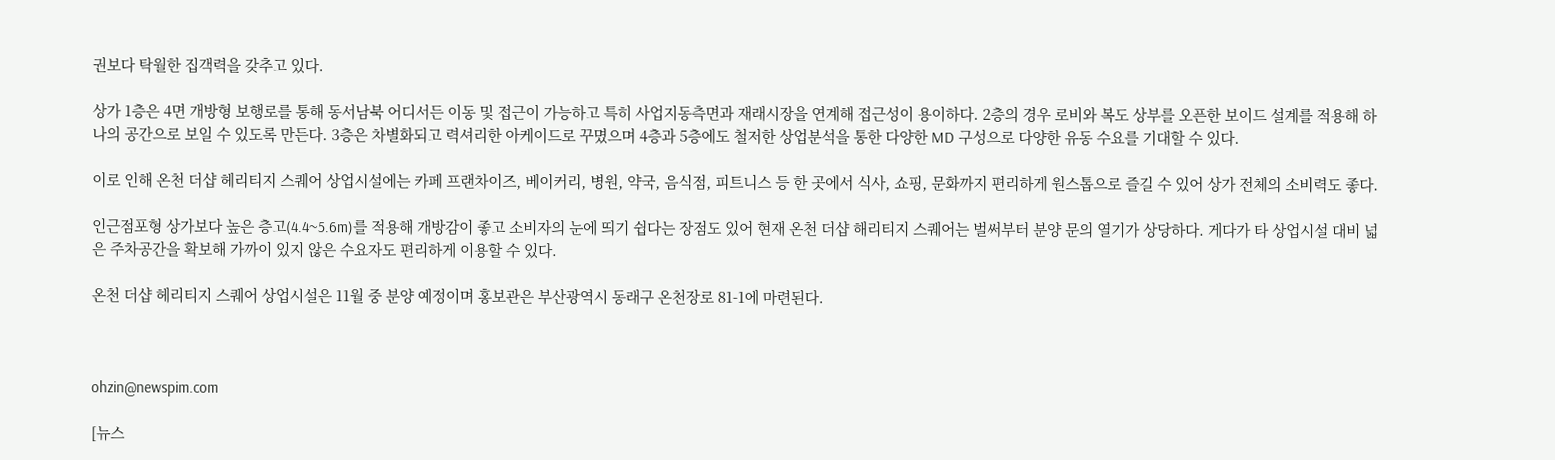권보다 탁월한 집객력을 갖추고 있다.

상가 1층은 4면 개방형 보행로를 통해 동서남북 어디서든 이동 및 접근이 가능하고 특히 사업지동측면과 재래시장을 연계해 접근성이 용이하다. 2층의 경우 로비와 복도 상부를 오픈한 보이드 설계를 적용해 하나의 공간으로 보일 수 있도록 만든다. 3층은 차별화되고 력셔리한 아케이드로 꾸몄으며 4층과 5층에도 철저한 상업분석을 통한 다양한 MD 구성으로 다양한 유동 수요를 기대할 수 있다.

이로 인해 온천 더샵 헤리티지 스퀘어 상업시설에는 카페 프랜차이즈, 베이커리, 병원, 약국, 음식점, 피트니스 등 한 곳에서 식사, 쇼핑, 문화까지 편리하게 원스톱으로 즐길 수 있어 상가 전체의 소비력도 좋다.

인근점포형 상가보다 높은 층고(4.4~5.6m)를 적용해 개방감이 좋고 소비자의 눈에 띄기 쉽다는 장점도 있어 현재 온천 더샵 해리티지 스퀘어는 벌써부터 분양 문의 열기가 상당하다. 게다가 타 상업시설 대비 넓은 주차공간을 확보해 가까이 있지 않은 수요자도 편리하게 이용할 수 있다.

온천 더샵 헤리티지 스퀘어 상업시설은 11월 중 분양 예정이며 홍보관은 부산광역시 동래구 온천장로 81-1에 마련된다.



ohzin@newspim.com

[뉴스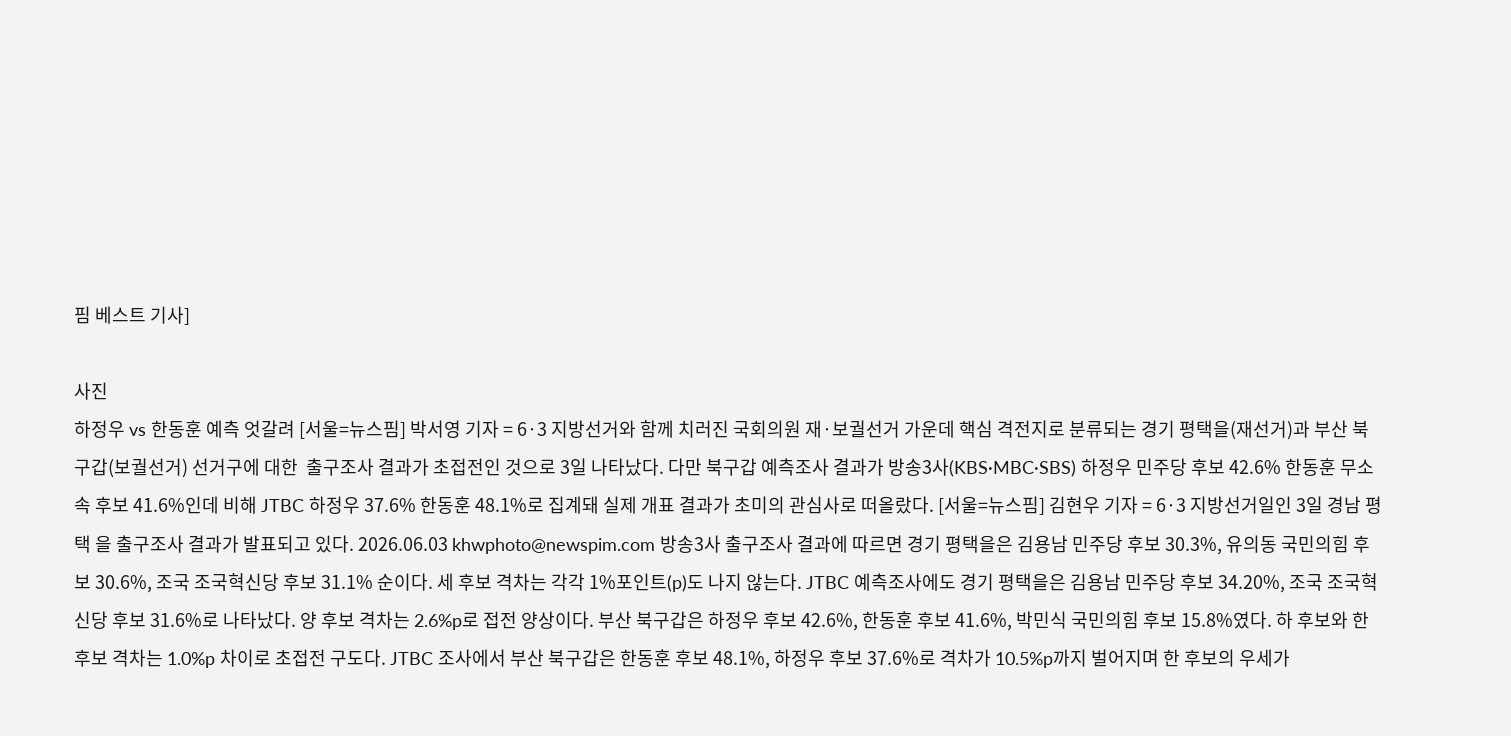핌 베스트 기사]

사진
하정우 vs 한동훈 예측 엇갈려 [서울=뉴스핌] 박서영 기자 = 6·3 지방선거와 함께 치러진 국회의원 재·보궐선거 가운데 핵심 격전지로 분류되는 경기 평택을(재선거)과 부산 북구갑(보궐선거) 선거구에 대한  출구조사 결과가 초접전인 것으로 3일 나타났다. 다만 북구갑 예측조사 결과가 방송3사(KBS·MBC·SBS) 하정우 민주당 후보 42.6% 한동훈 무소속 후보 41.6%인데 비해 JTBC 하정우 37.6% 한동훈 48.1%로 집계돼 실제 개표 결과가 초미의 관심사로 떠올랐다. [서울=뉴스핌] 김현우 기자 = 6·3 지방선거일인 3일 경남 평택 을 출구조사 결과가 발표되고 있다. 2026.06.03 khwphoto@newspim.com 방송3사 출구조사 결과에 따르면 경기 평택을은 김용남 민주당 후보 30.3%, 유의동 국민의힘 후보 30.6%, 조국 조국혁신당 후보 31.1% 순이다. 세 후보 격차는 각각 1%포인트(p)도 나지 않는다. JTBC 예측조사에도 경기 평택을은 김용남 민주당 후보 34.20%, 조국 조국혁신당 후보 31.6%로 나타났다. 양 후보 격차는 2.6%p로 접전 양상이다. 부산 북구갑은 하정우 후보 42.6%, 한동훈 후보 41.6%, 박민식 국민의힘 후보 15.8%였다. 하 후보와 한 후보 격차는 1.0%p 차이로 초접전 구도다. JTBC 조사에서 부산 북구갑은 한동훈 후보 48.1%, 하정우 후보 37.6%로 격차가 10.5%p까지 벌어지며 한 후보의 우세가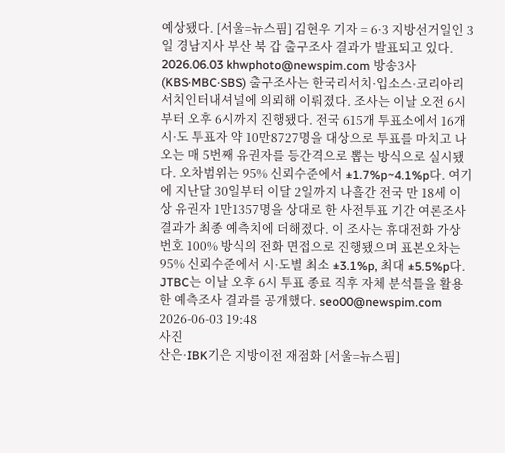예상됐다. [서울=뉴스핌] 김현우 기자 = 6·3 지방선거일인 3일 경남지사 부산 북 갑 출구조사 결과가 발표되고 있다. 2026.06.03 khwphoto@newspim.com 방송3사(KBS·MBC·SBS) 출구조사는 한국리서치·입소스·코리아리서치인터내셔널에 의뢰해 이뤄졌다. 조사는 이날 오전 6시부터 오후 6시까지 진행됐다. 전국 615개 투표소에서 16개 시·도 투표자 약 10만8727명을 대상으로 투표를 마치고 나오는 매 5번째 유권자를 등간격으로 뽑는 방식으로 실시됐다. 오차범위는 95% 신뢰수준에서 ±1.7%p~4.1%p다. 여기에 지난달 30일부터 이달 2일까지 나흘간 전국 만 18세 이상 유권자 1만1357명을 상대로 한 사전투표 기간 여론조사 결과가 최종 예측치에 더해졌다. 이 조사는 휴대전화 가상번호 100% 방식의 전화 면접으로 진행됐으며 표본오차는 95% 신뢰수준에서 시·도별 최소 ±3.1%p, 최대 ±5.5%p다. JTBC는 이날 오후 6시 투표 종료 직후 자체 분석틀을 활용한 예측조사 결과를 공개했다. seo00@newspim.com 2026-06-03 19:48
사진
산은·IBK기은 지방이전 재점화 [서울=뉴스핌]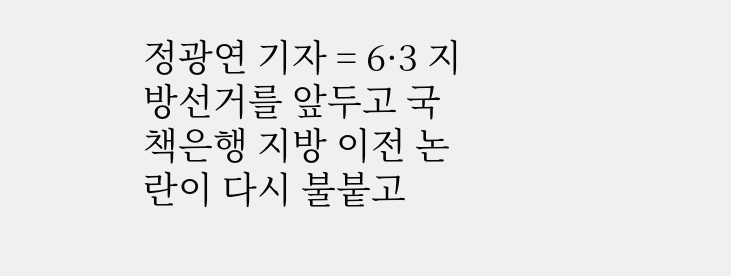정광연 기자 = 6·3 지방선거를 앞두고 국책은행 지방 이전 논란이 다시 불붙고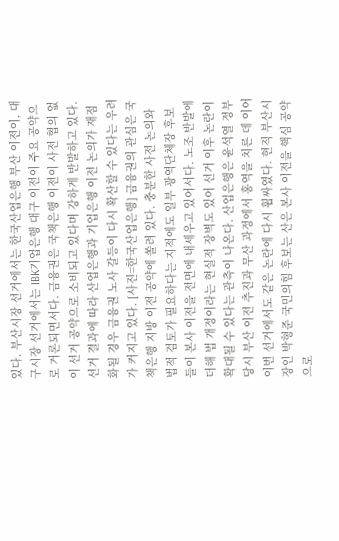있다. 부산시장 선거에서는 한국산업은행 부산 이전이, 대구시장 선거에서는 IBK기업은행 대구 이전이 주요 공약으로 거론되면서다. 금융권은 국책은행 이전이 사전 협의 없이 선거 공약으로 소비되고 있다며 강하게 반발하고 있다. 선거 결과에 따라 산업은행과 기업은행 이전 논의가 재점화될 경우 금융권 노사 갈등이 다시 확산할 수 있다는 우려가 커지고 있다. [사진=한국산업은행] 금융권의 관심은 국책은행 지방 이전 공약에 쏠려 있다. 충분한 사전 논의와 법적 검토가 필요하다는 지적에도 일부 광역단체장 후보들이 본사 이전을 전면에 내세우고 있어서다. 노조 반발에 더해 법 개정이라는 현실적 장벽도 있어 선거 이후 논란이 확대될 수 있다는 관측이 나온다. 산업은행은 윤석열 정부 당시 부산 이전 추진과 무산 과정에서 홍역을 치른 데 이어 이번 선거에서도 같은 논란에 다시 휩싸였다. 현직 부산시장인 박형준 국민의힘 후보는 산은 본사 이전을 핵심 공약으로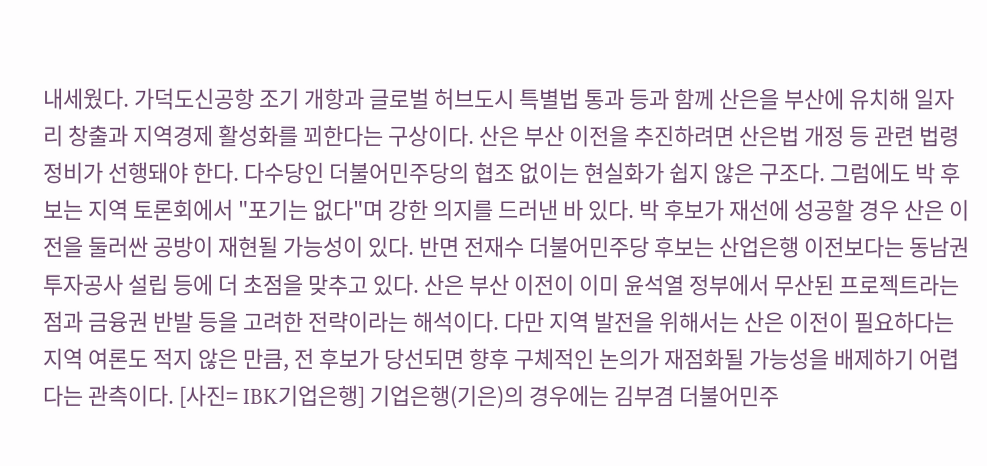내세웠다. 가덕도신공항 조기 개항과 글로벌 허브도시 특별법 통과 등과 함께 산은을 부산에 유치해 일자리 창출과 지역경제 활성화를 꾀한다는 구상이다. 산은 부산 이전을 추진하려면 산은법 개정 등 관련 법령 정비가 선행돼야 한다. 다수당인 더불어민주당의 협조 없이는 현실화가 쉽지 않은 구조다. 그럼에도 박 후보는 지역 토론회에서 "포기는 없다"며 강한 의지를 드러낸 바 있다. 박 후보가 재선에 성공할 경우 산은 이전을 둘러싼 공방이 재현될 가능성이 있다. 반면 전재수 더불어민주당 후보는 산업은행 이전보다는 동남권투자공사 설립 등에 더 초점을 맞추고 있다. 산은 부산 이전이 이미 윤석열 정부에서 무산된 프로젝트라는 점과 금융권 반발 등을 고려한 전략이라는 해석이다. 다만 지역 발전을 위해서는 산은 이전이 필요하다는 지역 여론도 적지 않은 만큼, 전 후보가 당선되면 향후 구체적인 논의가 재점화될 가능성을 배제하기 어렵다는 관측이다. [사진= IBK기업은행] 기업은행(기은)의 경우에는 김부겸 더불어민주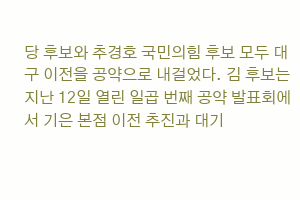당 후보와 추경호 국민의힘 후보 모두 대구 이전을 공약으로 내걸었다. 김 후보는 지난 12일 열린 일곱 번째 공약 발표회에서 기은 본점 이전 추진과 대기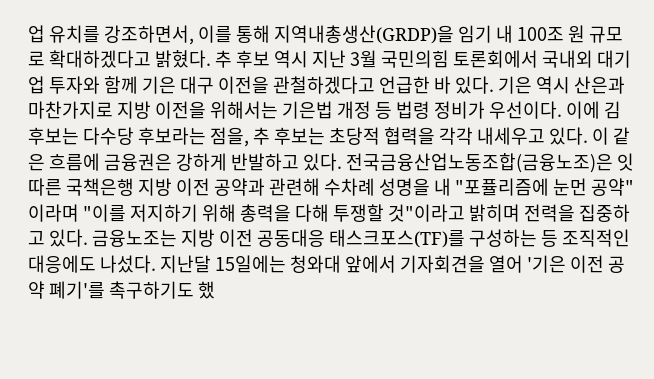업 유치를 강조하면서, 이를 통해 지역내총생산(GRDP)을 임기 내 100조 원 규모로 확대하겠다고 밝혔다. 추 후보 역시 지난 3월 국민의힘 토론회에서 국내외 대기업 투자와 함께 기은 대구 이전을 관철하겠다고 언급한 바 있다. 기은 역시 산은과 마찬가지로 지방 이전을 위해서는 기은법 개정 등 법령 정비가 우선이다. 이에 김 후보는 다수당 후보라는 점을, 추 후보는 초당적 협력을 각각 내세우고 있다. 이 같은 흐름에 금융권은 강하게 반발하고 있다. 전국금융산업노동조합(금융노조)은 잇따른 국책은행 지방 이전 공약과 관련해 수차례 성명을 내 "포퓰리즘에 눈먼 공약"이라며 "이를 저지하기 위해 총력을 다해 투쟁할 것"이라고 밝히며 전력을 집중하고 있다. 금융노조는 지방 이전 공동대응 태스크포스(TF)를 구성하는 등 조직적인 대응에도 나섰다. 지난달 15일에는 청와대 앞에서 기자회견을 열어 '기은 이전 공약 폐기'를 촉구하기도 했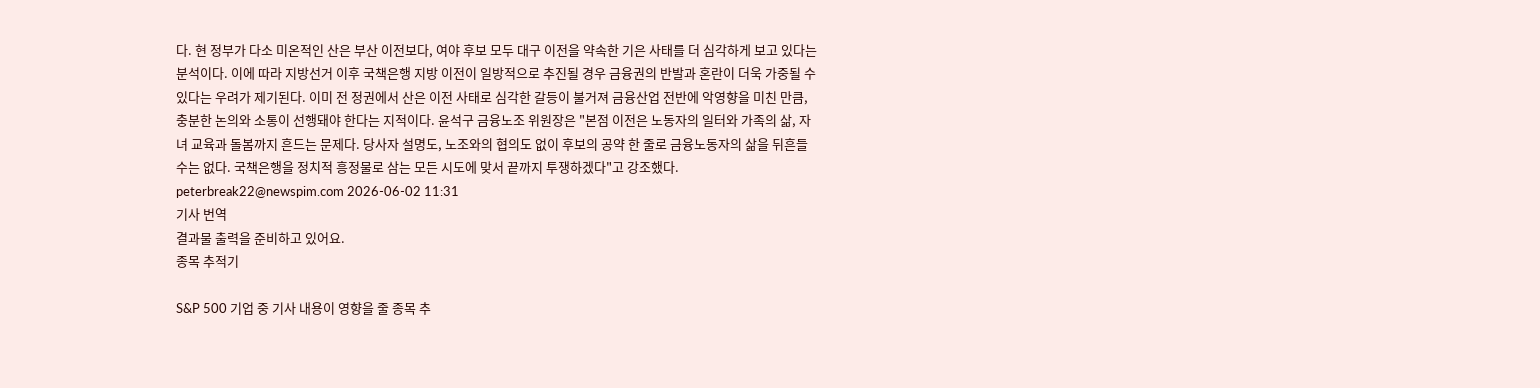다. 현 정부가 다소 미온적인 산은 부산 이전보다, 여야 후보 모두 대구 이전을 약속한 기은 사태를 더 심각하게 보고 있다는 분석이다. 이에 따라 지방선거 이후 국책은행 지방 이전이 일방적으로 추진될 경우 금융권의 반발과 혼란이 더욱 가중될 수 있다는 우려가 제기된다. 이미 전 정권에서 산은 이전 사태로 심각한 갈등이 불거져 금융산업 전반에 악영향을 미친 만큼, 충분한 논의와 소통이 선행돼야 한다는 지적이다. 윤석구 금융노조 위원장은 "본점 이전은 노동자의 일터와 가족의 삶, 자녀 교육과 돌봄까지 흔드는 문제다. 당사자 설명도, 노조와의 협의도 없이 후보의 공약 한 줄로 금융노동자의 삶을 뒤흔들 수는 없다. 국책은행을 정치적 흥정물로 삼는 모든 시도에 맞서 끝까지 투쟁하겠다"고 강조했다. peterbreak22@newspim.com 2026-06-02 11:31
기사 번역
결과물 출력을 준비하고 있어요.
종목 추적기

S&P 500 기업 중 기사 내용이 영향을 줄 종목 추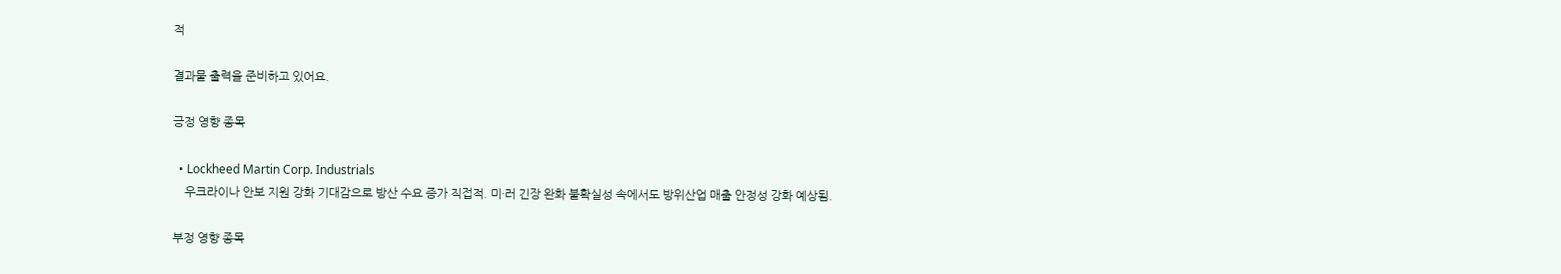적

결과물 출력을 준비하고 있어요.

긍정 영향 종목

  • Lockheed Martin Corp. Industrials
    우크라이나 안보 지원 강화 기대감으로 방산 수요 증가 직접적. 미·러 긴장 완화 불확실성 속에서도 방위산업 매출 안정성 강화 예상됨.

부정 영향 종목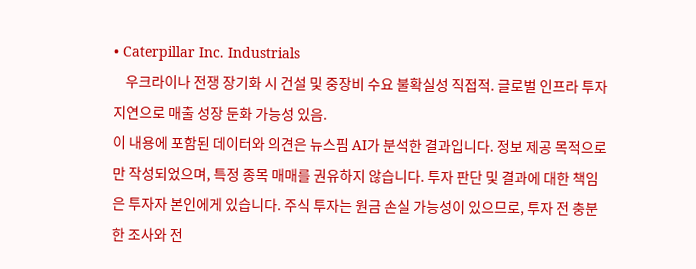• Caterpillar Inc. Industrials
    우크라이나 전쟁 장기화 시 건설 및 중장비 수요 불확실성 직접적. 글로벌 인프라 투자 지연으로 매출 성장 둔화 가능성 있음.
이 내용에 포함된 데이터와 의견은 뉴스핌 AI가 분석한 결과입니다. 정보 제공 목적으로만 작성되었으며, 특정 종목 매매를 권유하지 않습니다. 투자 판단 및 결과에 대한 책임은 투자자 본인에게 있습니다. 주식 투자는 원금 손실 가능성이 있으므로, 투자 전 충분한 조사와 전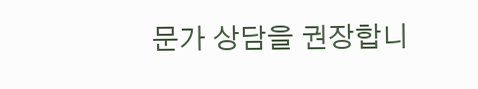문가 상담을 권장합니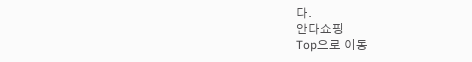다.
안다쇼핑
Top으로 이동